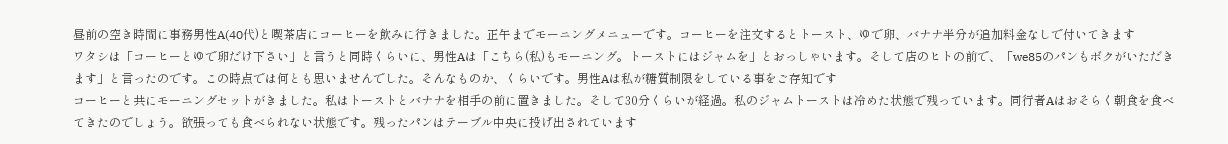昼前の空き時間に事務男性A(40代)と喫茶店にコーヒーを飲みに行きました。正午までモーニングメニューです。コーヒーを注文するとトースト、ゆで卵、バナナ半分が追加料金なしで付いてきます
ワタシは「コーヒーとゆで卵だけ下さい」と言うと同時くらいに、男性Aは「こちら(私)もモーニング。トーストにはジャムを」とおっしゃいます。そして店のヒトの前で、「we85のパンもボクがいただきます」と言ったのです。この時点では何とも思いませんでした。そんなものか、くらいです。男性Aは私が糖質制限をしている事をご存知です
コーヒーと共にモーニングセットがきました。私はトーストとバナナを相手の前に置きました。そして30分くらいが経過。私のジャムトーストは冷めた状態で残っています。同行者Aはおそらく朝食を食べてきたのでしょう。欲張っても食べられない状態です。残ったパンはテーブル中央に投げ出されています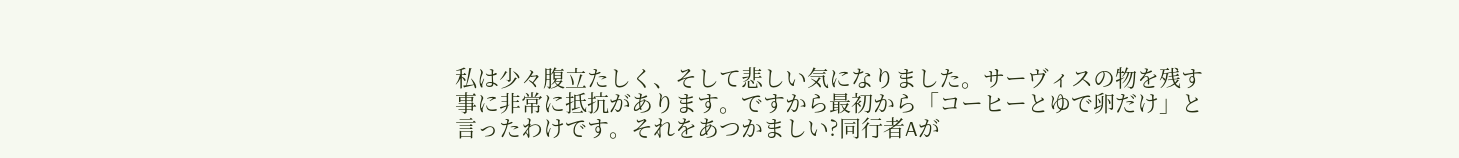私は少々腹立たしく、そして悲しい気になりました。サーヴィスの物を残す事に非常に抵抗があります。ですから最初から「コーヒーとゆで卵だけ」と言ったわけです。それをあつかましい?同行者Aが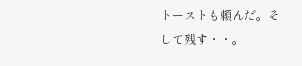トーストも頼んだ。そして残す・・。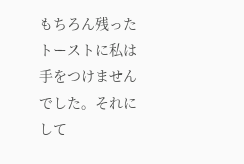もちろん残ったトーストに私は手をつけませんでした。それにして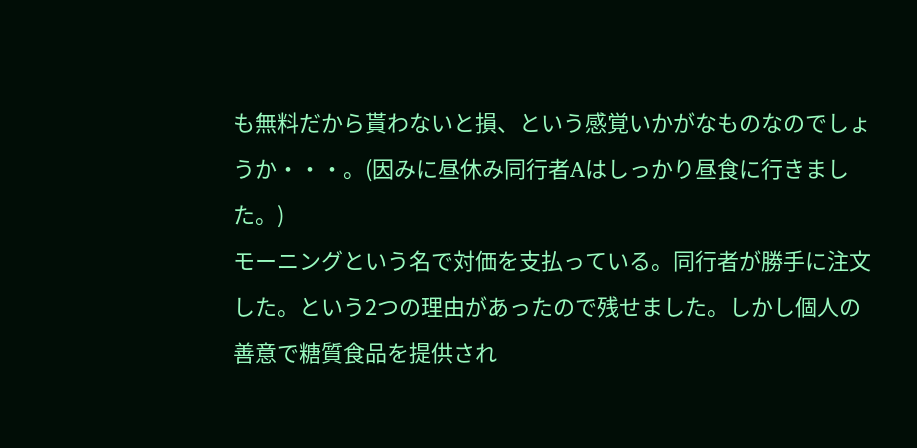も無料だから貰わないと損、という感覚いかがなものなのでしょうか・・・。(因みに昼休み同行者Aはしっかり昼食に行きました。)
モーニングという名で対価を支払っている。同行者が勝手に注文した。という2つの理由があったので残せました。しかし個人の善意で糖質食品を提供され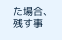た場合、残す事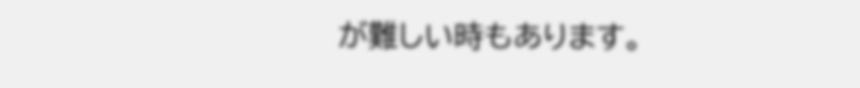が難しい時もあります。